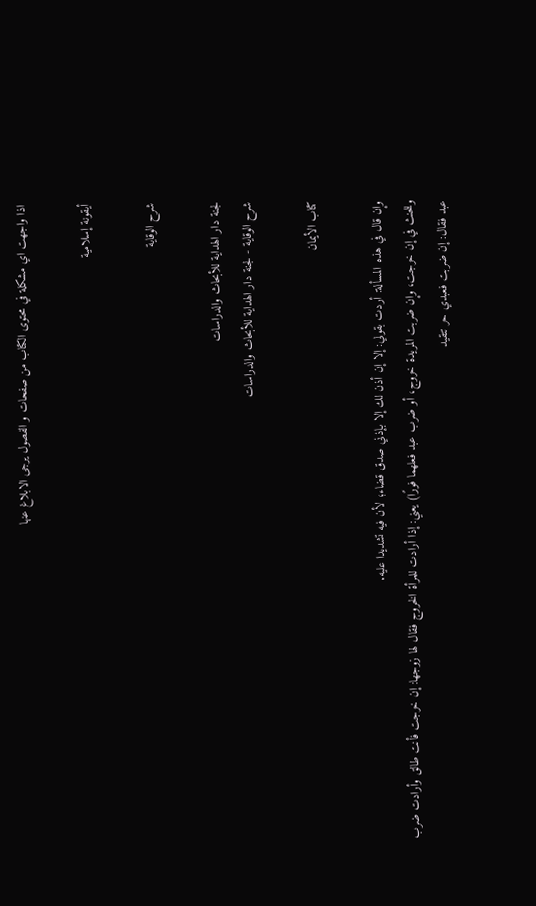اذا واجهت اي مشكلة في محتوى الكتاب من صفحات و الفصول يرجى الابلاغ عنها

أيقونة إسلامية

شرح الوقاية

لجنة دار الهداية للأبحاث والدراسات
شرح الوقاية - لجنة دار الهداية للأبحاث والدراسات

كتاب الأيمان

وإن قال في هذه المسألة: أردت بقولي: إلا إن أذن لك إلا بإذني صدق قضاء؛ لأن فيه تشديدا عليه.
وللحنث في إن خرجت، وإن ضربت المريدة خروج، أو ضرب عبد فعلهما فورًا) يعني: إذا أرادت للمرأة الخروج فقال لها زوجها: إن خرجت فأنت طالق وأرادت ضرب عبد فقال: إن ضربت فعبدي حر تتقيد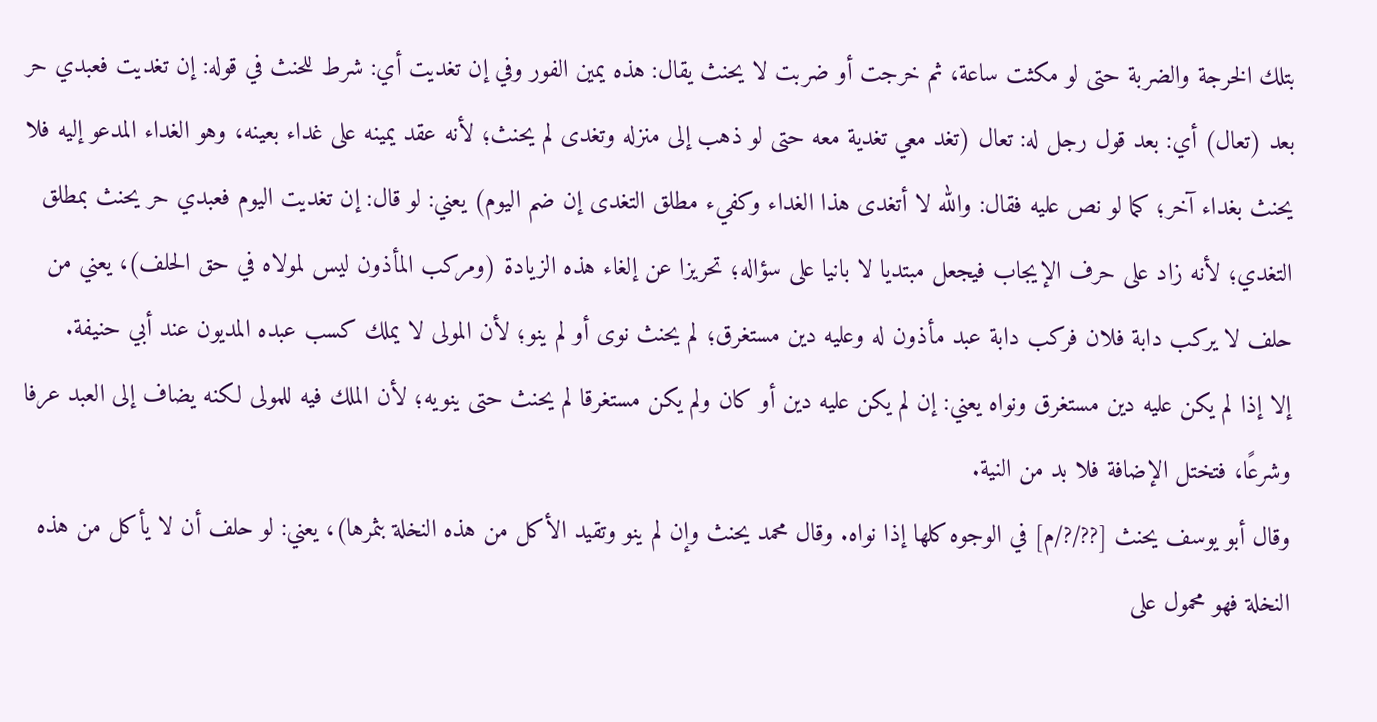بتلك الخرجة والضربة حتى لو مكثت ساعة، ثم خرجت أو ضربت لا يحنث يقال: هذه يمين الفور وفي إن تغديت أي: شرط للحنث في قوله: إن تغديت فعبدي حر بعد (تعال) أي: بعد قول رجل له: تعال (تغد معي تغدية معه حتى لو ذهب إلى منزله وتغدى لم يحنث؛ لأنه عقد يمينه على غداء بعينه، وهو الغداء المدعو إليه فلا يحنث بغداء آخر؛ كما لو نص عليه فقال: والله لا أتغدى هذا الغداء وكفيء مطلق التغدى إن ضم اليوم) يعني: لو قال: إن تغديت اليوم فعبدي حر يحنث بمطلق التغدي؛ لأنه زاد على حرف الإيجاب فيجعل مبتديا لا بانيا على سؤاله؛ تحريزا عن إلغاء هذه الزيادة (ومركب المأذون ليس لمولاه في حق الحلف)، يعني من حلف لا يركب دابة فلان فركب دابة عبد مأذون له وعليه دين مستغرق؛ لم يحنث نوى أو لم ينو؛ لأن المولى لا يملك كسب عبده المديون عند أبي حنيفة.
إلا إذا لم يكن عليه دين مستغرق ونواه يعني: إن لم يكن عليه دين أو كان ولم يكن مستغرقا لم يحنث حتى ينويه؛ لأن الملك فيه للمولى لكنه يضاف إلى العبد عرفا وشرعًا، فتختل الإضافة فلا بد من النية.
وقال أبو يوسف يحنث [??/?/م] في الوجوه كلها إذا نواه. وقال محمد يحنث وإن لم ينو وتقيد الأكل من هذه النخلة بثمرها)، يعني: لو حلف أن لا يأكل من هذه النخلة فهو محمول على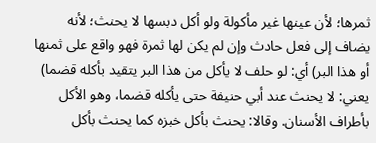ثمرها؛ لأن عينها غير مأكولة ولو أكل دبسها لا يحنث؛ لأنه يضاف إلى فعل حادث وإن لم يكن لها ثمرة فهو واقع على ثمنها أو هذا البر) أي: لو حلف لا يأكل من هذا البر يتقيد بأكله قضما) يعني: لا يحنث عند أبي حنيفة حتى يأكله قضما، وهو الأكل بأطراف الأسنان. وقالا: يحنث بأكل خبزه كما يحنث بأكل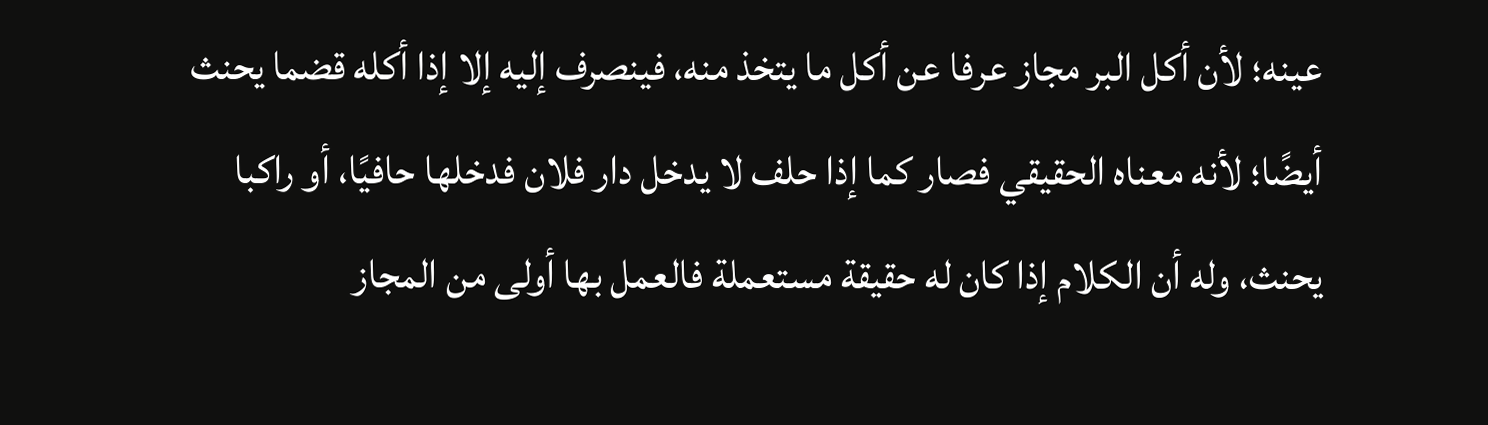عينه؛ لأن أكل البر مجاز عرفا عن أكل ما يتخذ منه، فينصرف إليه إلا إذا أكله قضما يحنث أيضًا؛ لأنه معناه الحقيقي فصار كما إذا حلف لا يدخل دار فلان فدخلها حافيًا، أو راكبا يحنث، وله أن الكلام إذا كان له حقيقة مستعملة فالعمل بها أولى من المجاز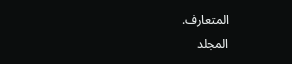المتعارف.
المجلد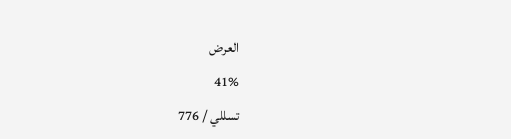العرض
41%
تسللي / 776